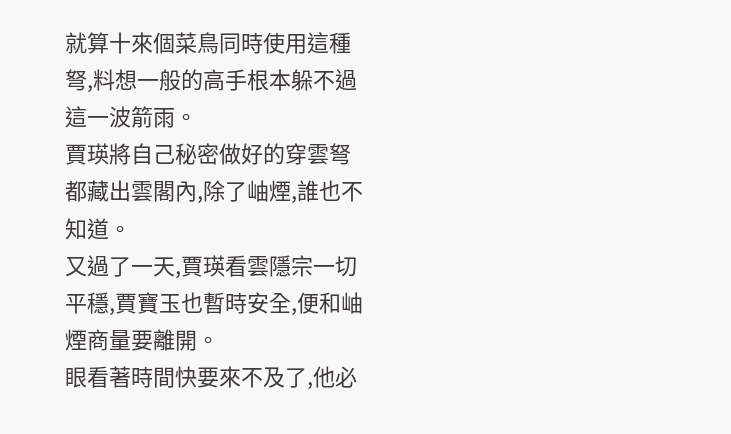就算十來個菜鳥同時使用這種弩,料想一般的高手根本躲不過這一波箭雨。
賈瑛將自己秘密做好的穿雲弩都藏出雲閣內,除了岫煙,誰也不知道。
又過了一天,賈瑛看雲隱宗一切平穩,賈寶玉也暫時安全,便和岫煙商量要離開。
眼看著時間快要來不及了,他必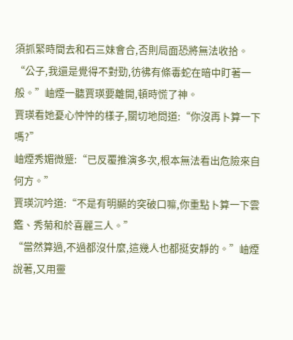須抓緊時間去和石三妹會合,否則局面恐將無法收拾。
“公子,我還是覺得不對勁,彷彿有條毒蛇在暗中盯著一般。”岫煙一聽賈瑛要離開,頓時慌了神。
賈瑛看她憂心忡忡的樣子,關切地問道:“你沒再卜算一下嗎?”
岫煙秀媚微蹙:“已反覆推演多次,根本無法看出危險來自何方。”
賈瑛沉吟道:“不是有明顯的突破口嘛,你重點卜算一下雲鑑、秀菊和於喜麗三人。”
“當然算過,不過都沒什麼,這幾人也都挺安靜的。”岫煙說著,又用靈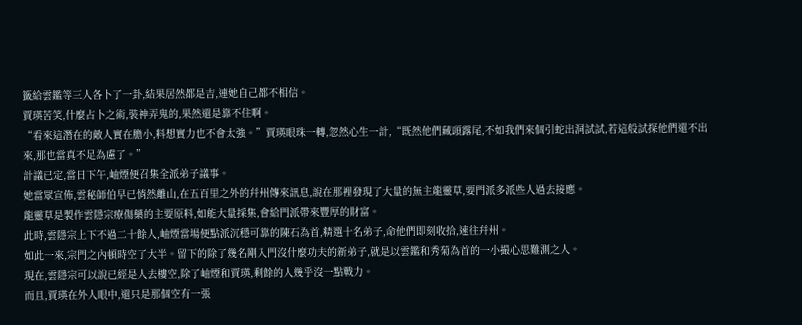籤給雲鑑等三人各卜了一卦,結果居然都是吉,連她自己都不相信。
賈瑛苦笑,什麼占卜之術,裝神弄鬼的,果然還是靠不住啊。
“看來這潛在的敵人實在膽小,料想實力也不會太強。”賈瑛眼珠一轉,忽然心生一計,“既然他們藏頭露尾,不如我們來個引蛇出洞試試,若這般試探他們還不出來,那也當真不足為慮了。”
計議已定,當日下午,岫煙便召集全派弟子議事。
她當眾宣佈,雲秘師伯早已悄然離山,在五百里之外的幷州傳來訊息,說在那裡發現了大量的無主龍靈草,要門派多派些人過去接應。
龍靈草是製作雲隱宗療傷藥的主要原料,如能大量採集,會給門派帶來豐厚的財富。
此時,雲隱宗上下不過二十餘人,岫煙當場便點派沉穩可靠的陳石為首,精選十名弟子,命他們即刻收拾,速往幷州。
如此一來,宗門之內頓時空了大半。留下的除了幾名剛入門沒什麼功夫的新弟子,就是以雲鑑和秀菊為首的一小撮心思難測之人。
現在,雲隱宗可以說已經是人去樓空,除了岫煙和賈瑛,剩餘的人幾乎沒一點戰力。
而且,賈瑛在外人眼中,還只是那個空有一張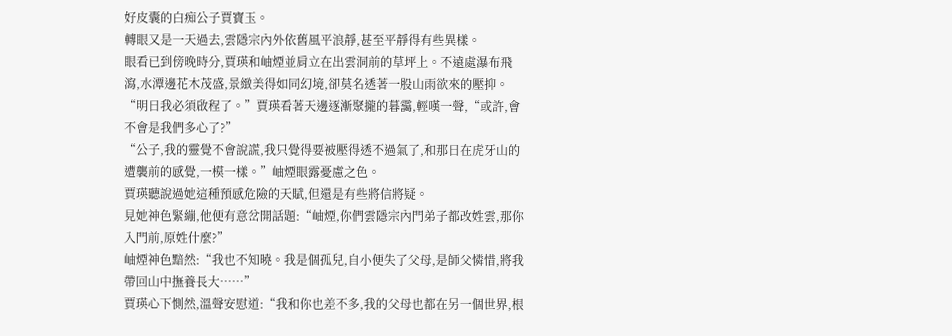好皮囊的白痴公子賈寶玉。
轉眼又是一天過去,雲隱宗內外依舊風平浪靜,甚至平靜得有些異樣。
眼看已到傍晚時分,賈瑛和岫煙並肩立在出雲洞前的草坪上。不遠處瀑布飛瀉,水潭邊花木茂盛,景緻美得如同幻境,卻莫名透著一股山雨欲來的壓抑。
“明日我必須啟程了。”賈瑛看著天邊逐漸聚攏的暮靄,輕嘆一聲,“或許,會不會是我們多心了?”
“公子,我的靈覺不會說謊,我只覺得要被壓得透不過氣了,和那日在虎牙山的遭襲前的感覺,一模一樣。”岫煙眼露憂慮之色。
賈瑛聽說過她這種預感危險的天賦,但還是有些將信將疑。
見她神色緊繃,他便有意岔開話題:“岫煙,你們雲隱宗內門弟子都改姓雲,那你入門前,原姓什麼?”
岫煙神色黯然:“我也不知曉。我是個孤兒,自小便失了父母,是師父憐惜,將我帶回山中撫養長大……”
賈瑛心下惻然,溫聲安慰道:“我和你也差不多,我的父母也都在另一個世界,根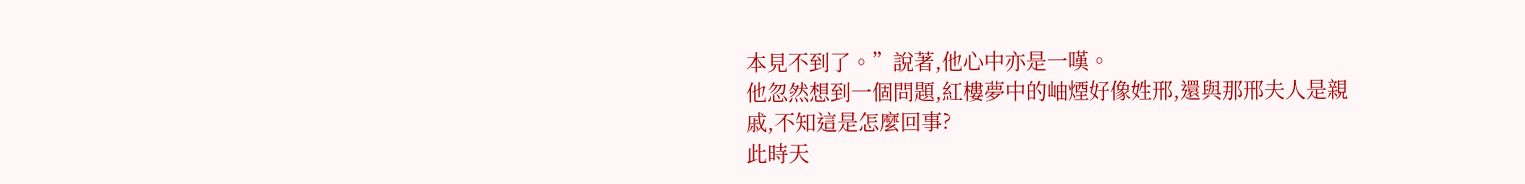本見不到了。”說著,他心中亦是一嘆。
他忽然想到一個問題,紅樓夢中的岫煙好像姓邢,還與那邢夫人是親戚,不知這是怎麼回事?
此時天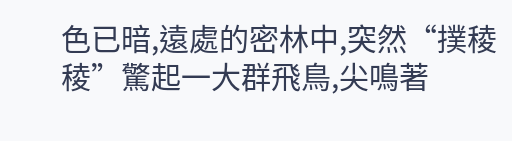色已暗,遠處的密林中,突然“撲稜稜”驚起一大群飛鳥,尖鳴著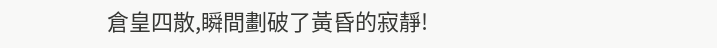倉皇四散,瞬間劃破了黃昏的寂靜!